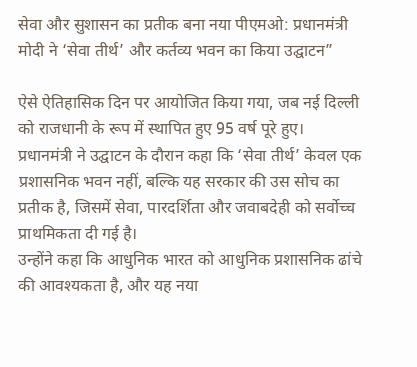सेवा और सुशासन का प्रतीक बना नया पीएमओ: प्रधानमंत्री मोदी ने ‘सेवा तीर्थ’ और कर्तव्य भवन का किया उद्घाटन”

ऐसे ऐतिहासिक दिन पर आयोजित किया गया, जब नई दिल्ली को राजधानी के रूप में स्थापित हुए 95 वर्ष पूरे हुए।
प्रधानमंत्री ने उद्घाटन के दौरान कहा कि ‘सेवा तीर्थ’ केवल एक प्रशासनिक भवन नहीं, बल्कि यह सरकार की उस सोच का प्रतीक है, जिसमें सेवा, पारदर्शिता और जवाबदेही को सर्वोच्च प्राथमिकता दी गई है।
उन्होंने कहा कि आधुनिक भारत को आधुनिक प्रशासनिक ढांचे की आवश्यकता है, और यह नया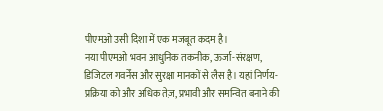पीएमओ उसी दिशा में एक मजबूत कदम है।
नया पीएमओ भवन आधुनिक तकनीक, ऊर्जा-संरक्षण, डिजिटल गवर्नेंस और सुरक्षा मानकों से लैस है। यहां निर्णय-प्रक्रिया को और अधिक तेज़, प्रभावी और समन्वित बनाने की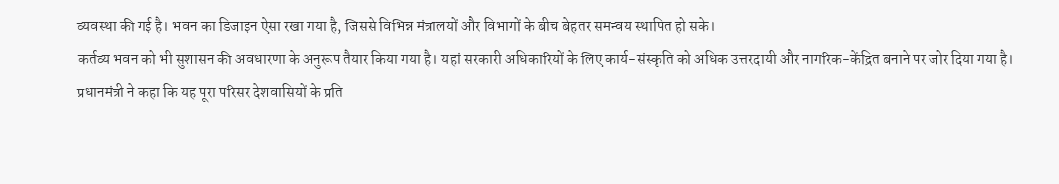व्यवस्था की गई है। भवन का डिजाइन ऐसा रखा गया है, जिससे विभिन्न मंत्रालयों और विभागों के बीच बेहतर समन्वय स्थापित हो सके।
कर्तव्य भवन को भी सुशासन की अवधारणा के अनुरूप तैयार किया गया है। यहां सरकारी अधिकारियों के लिए कार्य-संस्कृति को अधिक उत्तरदायी और नागरिक-केंद्रित बनाने पर जोर दिया गया है।
प्रधानमंत्री ने कहा कि यह पूरा परिसर देशवासियों के प्रति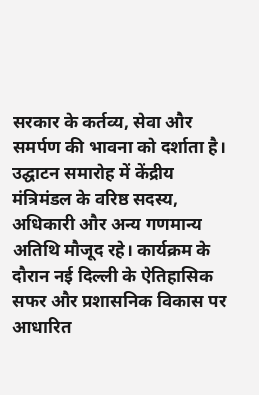सरकार के कर्तव्य, सेवा और समर्पण की भावना को दर्शाता है।
उद्घाटन समारोह में केंद्रीय मंत्रिमंडल के वरिष्ठ सदस्य, अधिकारी और अन्य गणमान्य अतिथि मौजूद रहे। कार्यक्रम के दौरान नई दिल्ली के ऐतिहासिक सफर और प्रशासनिक विकास पर आधारित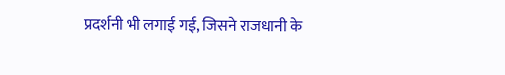प्रदर्शनी भी लगाई गई, जिसने राजधानी के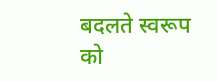बदलते स्वरूप को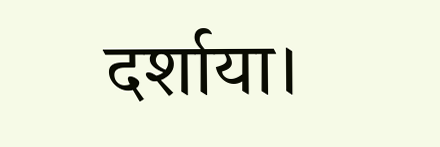दर्शाया।